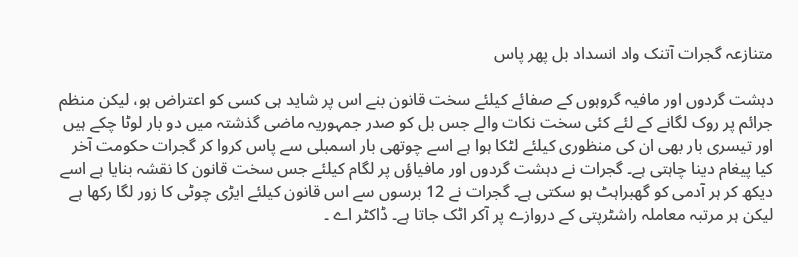متنازعہ گجرات آتنک واد انسداد بل پھر پاس

دہشت گردوں اور مافیہ گروہوں کے صفائے کیلئے سخت قانون بنے اس پر شاید ہی کسی کو اعتراض ہو، لیکن منظم جرائم پر روک لگانے کے لئے کئی سخت نکات والے جس بل کو صدر جمہوریہ ماضی گذشتہ میں دو بار لوٹا چکے ہیں اور تیسری بار بھی ان کی منظوری کیلئے لٹکا ہوا ہے اسے چوتھی بار اسمبلی سے پاس کروا کر گجرات حکومت آخر کیا پیغام دینا چاہتی ہے۔ گجرات نے دہشت گردوں اور مافیاؤں پر لگام کیلئے جس سخت قانون کا نقشہ بنایا ہے اسے دیکھ کر ہر آدمی کو گھبراہٹ ہو سکتی ہے۔ گجرات نے 12 برسوں سے اس قانون کیلئے ایڑی چوٹی کا زور لگا رکھا ہے لیکن ہر مرتبہ معاملہ راشٹرپتی کے دروازے پر آکر اٹک جاتا ہے۔ ڈاکٹر اے ۔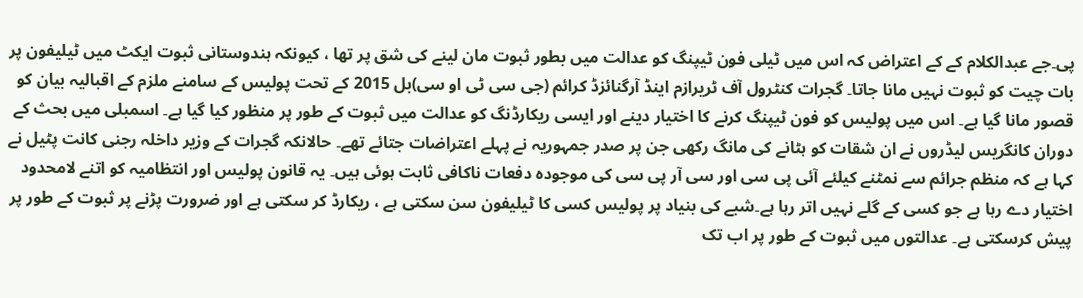پی۔جے عبدالکلام کے کے اعتراض کہ اس میں ٹیلی فون ٹیپنگ کو عدالت میں بطور ثبوت مان لینے کی شق پر تھا ، کیونکہ ہندوستانی ثبوت ایکٹ میں ٹیلیفون پر بات چیت کو ثبوت نہیں مانا جاتا۔ گجرات کنٹرول آف ٹریرازم اینڈ آرگنائزڈ کرائم (جی سی ٹی او سی)بل 2015 کے تحت پولیس کے سامنے ملزم کے اقبالیہ بیان کو قصور مانا گیا ہے۔ اس میں پولیس کو فون ٹیپنگ کرنے کا اختیار دینے اور ایسی ریکارڈنگ کو عدالت میں ثبوت کے طور پر منظور کیا گیا ہے۔ اسمبلی میں بحث کے دوران کانگریس لیڈروں نے ان شقات کو ہٹانے کی مانگ رکھی جن پر صدر جمہوریہ نے پہلے اعتراضات جتائے تھے۔ حالانکہ گجرات کے وزیر داخلہ رجنی کانت پٹیل نے کہا ہے کہ منظم جرائم سے نمٹنے کیلئے آئی پی سی اور سی آر پی سی کی موجودہ دفعات ناکافی ثابت ہوئی ہیں۔ یہ قانون پولیس اور انتظامیہ کو اتنے لامحدود اختیار دے رہا ہے جو کسی کے گلے نہیں اتر رہا ہے۔شبے کی بنیاد پر پولیس کسی کا ٹیلیفون سن سکتی ہے ، ریکارڈ کر سکتی ہے اور ضرورت پڑنے پر ثبوت کے طور پر پیش کرسکتی ہے۔ عدالتوں میں ثبوت کے طور پر اب تک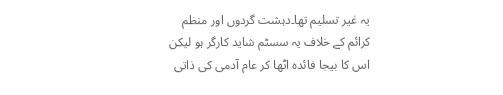یہ غیر تسلیم تھا۔دہشت گردوں اور منظم کرائم کے خلاف یہ سسٹم شاید کارگر ہو لیکن اس کا بیجا فائدہ اٹھا کر عام آدمی کی ذاتی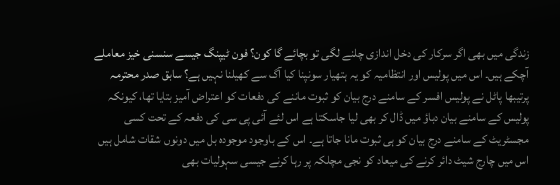زندگی میں بھی اگر سرکار کی دخل اندازی چلنے لگی تو بچائے گا کون؟ فون ٹیپنگ جیسے سنسنی خیز معاملے آچکے ہیں۔ اس میں پولیس اور انتظامیہ کو یہ ہتھیار سونپنا کیا آگ سے کھیلنا نہیں ہے؟ سابق صدر محترمہ پرتیبھا پاٹل نے پولیس افسر کے سامنے درج بیان کو ثبوت ماننے کی دفعات کو اعتراض آمیز بتایا تھا، کیونکہ پولیس کے سامنے بیان دباؤ میں ڈال کر بھی لیا جاسکتا ہے اس لئے آئی پی سی کی دفعہ کے تحت کسی مجسٹریٹ کے سامنے درج بیان کو ہی ثبوت مانا جاتا ہے۔ اس کے باوجود موجودہ بل میں دونوں شقات شامل ہیں اس میں چارج شیٹ دائر کرنے کی میعاد کو نجی مچلکہ پر رہا کرنے جیسی سہولیات بھی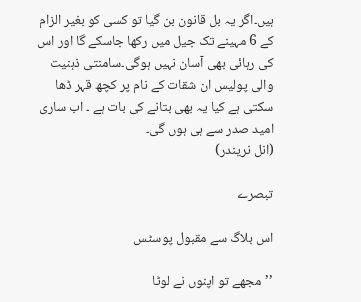ہیں۔اگر یہ بل قانون بن گیا تو کسی کو بغیر الزام کے 6 مہینے تک جیل میں رکھا جاسکے گا اور اس کی رہائی بھی آسان نہیں ہوگی۔سامنتی ذہنیت والی پولیس ان شقات کے نام پر کچھ قہر ڈھا سکتی ہے کیا یہ بھی بتانے کی بات ہے ۔ اب ساری امید صدر سے ہی ہوں گی۔
(انل نریندر)

تبصرے

اس بلاگ سے مقبول پوسٹس

’’مجھے تو اپنوں نے لوٹا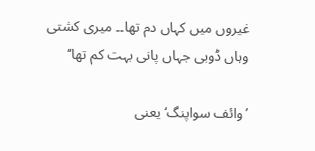غیروں میں کہاں دم تھا۔۔ میری کشتی وہاں ڈوبی جہاں پانی بہت کم تھا‘‘

’وائف سواپنگ‘ یعنی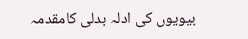بیویوں کی ادلہ بدلی کامقدمہ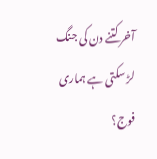آخر کتنے دن کی جنگ لڑ سکتی ہے ہماری فوج؟